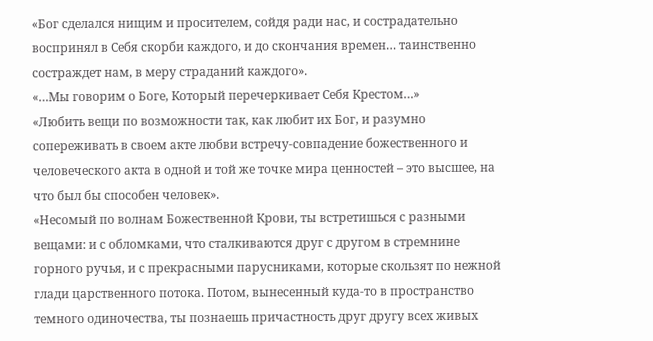«Бог сделался нищим и просителем, сойдя ради нас, и сострадательно воспринял в Себя скорби каждого, и до скончания времен… таинственно состраждет нам, в меру страданий каждого».
«…Мы говорим о Боге, Который перечеркивает Себя Крестом…»
«Любить вещи по возможности так, как любит их Бог, и разумно сопереживать в своем акте любви встречу-совпадение божественного и человеческого акта в одной и той же точке мира ценностей – это высшее, на что был бы способен человек».
«Несомый по волнам Божественной Крови, ты встретишься с разными вещами: и с обломками, что сталкиваются друг с другом в стремнине горного ручья, и с прекрасными парусниками, которые скользят по нежной глади царственного потока. Потом, вынесенный куда-то в пространство темного одиночества, ты познаешь причастность друг другу всех живых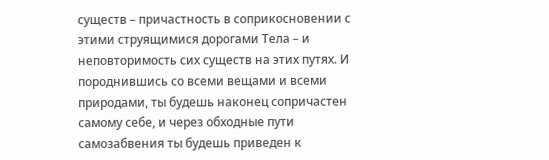существ – причастность в соприкосновении с этими струящимися дорогами Тела – и неповторимость сих существ на этих путях. И породнившись со всеми вещами и всеми природами, ты будешь наконец сопричастен самому себе, и через обходные пути самозабвения ты будешь приведен к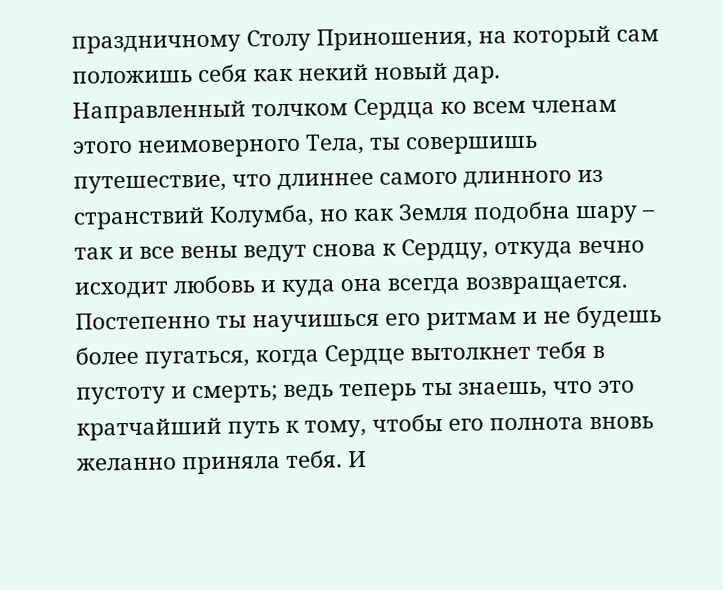праздничному Столу Приношения, на который сам положишь себя как некий новый дар. Направленный толчком Сердца ко всем членам этого неимоверного Тела, ты совершишь путешествие, что длиннее самого длинного из странствий Колумба, но как Земля подобна шару – так и все вены ведут снова к Сердцу, откуда вечно исходит любовь и куда она всегда возвращается. Постепенно ты научишься его ритмам и не будешь более пугаться, когда Сердце вытолкнет тебя в пустоту и смерть; ведь теперь ты знаешь, что это кратчайший путь к тому, чтобы его полнота вновь желанно приняла тебя. И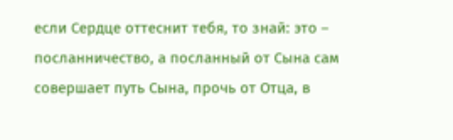если Сердце оттеснит тебя, то знай: это – посланничество, а посланный от Сына сам совершает путь Сына, прочь от Отца, в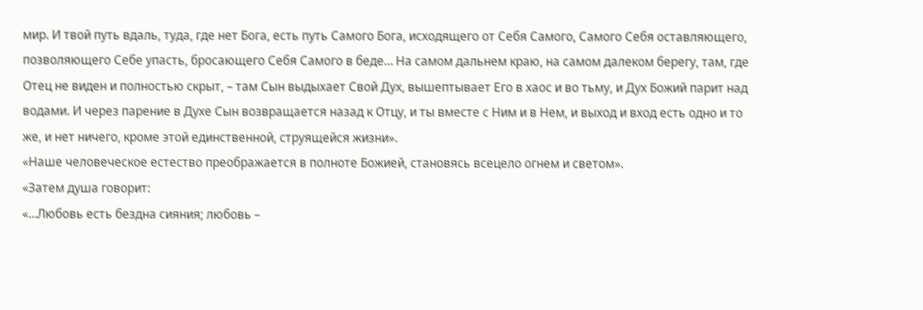мир. И твой путь вдаль, туда, где нет Бога, есть путь Самого Бога, исходящего от Себя Самого, Самого Себя оставляющего, позволяющего Себе упасть, бросающего Себя Самого в беде… На самом дальнем краю, на самом далеком берегу, там, где Отец не виден и полностью скрыт, – там Сын выдыхает Свой Дух, вышептывает Его в хаос и во тьму, и Дух Божий парит над водами. И через парение в Духе Сын возвращается назад к Отцу, и ты вместе с Ним и в Нем, и выход и вход есть одно и то же, и нет ничего, кроме этой единственной, струящейся жизни».
«Наше человеческое естество преображается в полноте Божией, становясь всецело огнем и светом».
«Затем душа говорит:
«…Любовь есть бездна сияния; любовь –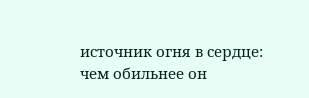источник огня в сердце: чем обильнее он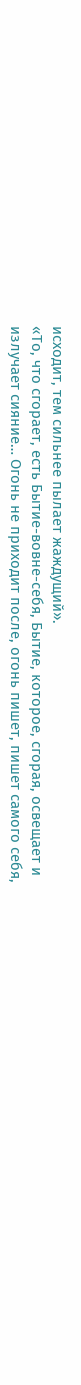исходит, тем сильнее пылает жаждущий».
«То, что сгорает, есть Бытие-вовне-себя, Бытие, которое, сгорая, освещает и излучает сияние… Огонь не приходит после, огонь пишет, пишет самого себя,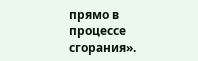прямо в процессе сгорания».